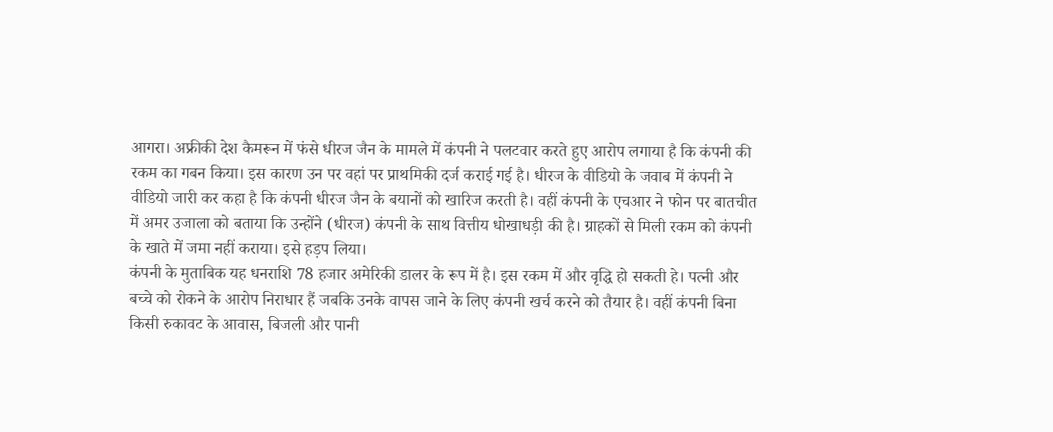आगरा। अफ्रीकी देश कैमरून में फंसे धीरज जैन के मामले में कंपनी ने पलटवार करते हुए आरोप लगाया है कि कंपनी की रकम का गबन किया। इस कारण उन पर वहां पर प्राथमिकी दर्ज कराई गई है। धीरज के वीडियो के जवाब में कंपनी ने वीडियो जारी कर कहा है कि कंपनी धीरज जैन के बयानों को खारिज करती है। वहीं कंपनी के एचआर ने फोन पर बातचीत में अमर उजाला को बताया कि उन्होंने (धीरज) कंपनी के साथ वित्तीय धोखाधड़ी की है। ग्राहकों से मिली रकम को कंपनी के खाते में जमा नहीं कराया। इसे हड़प लिया।
कंपनी के मुताबिक यह धनराशि 78 हजार अमेरिकी डालर के रूप में है। इस रकम में और वृद्धि हो सकती हे। पत्नी और बच्चे को रोकने के आरोप निराधार हैं जबकि उनके वापस जाने के लिए कंपनी खर्च करने को तैयार है। वहीं कंपनी बिना किसी रुकावट के आवास, बिजली और पानी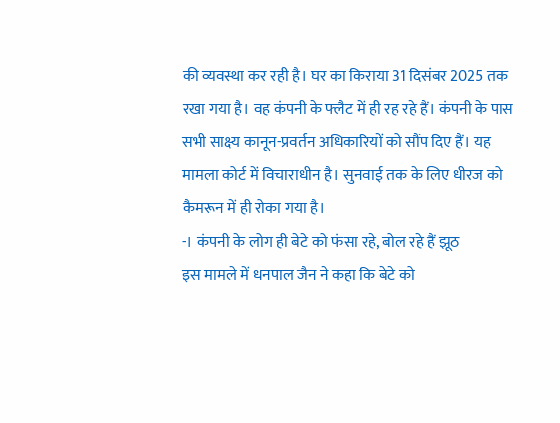की व्यवस्था कर रही है। घर का किराया 31 दिसंबर 2025 तक रखा गया है। वह कंपनी के फ्लैट में ही रह रहे हैं। कंपनी के पास सभी साक्ष्य कानून-प्रवर्तन अधिकारियों को सौंप दिए हैं। यह मामला कोर्ट में विचाराधीन है। सुनवाई तक के लिए धीरज को कैमरून में ही रोका गया है।
-। कंपनी के लोग ही बेटे को फंसा रहे, बोल रहे हैं झूठ
इस मामले में धनपाल जैन ने कहा कि बेटे को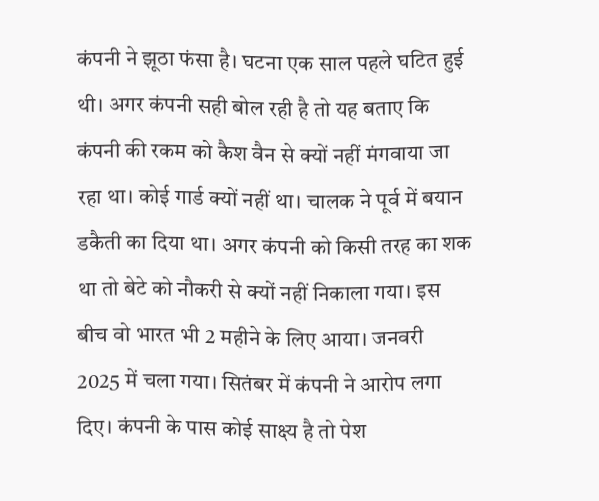कंपनी ने झूठा फंसा है। घटना एक साल पहले घटित हुई थी। अगर कंपनी सही बोल रही है तो यह बताए कि कंपनी की रकम को कैश वैन से क्यों नहीं मंगवाया जा रहा था। कोई गार्ड क्यों नहीं था। चालक ने पूर्व में बयान डकैती का दिया था। अगर कंपनी को किसी तरह का शक था तो बेटे को नौकरी से क्यों नहीं निकाला गया। इस बीच वो भारत भी 2 महीने के लिए आया। जनवरी 2025 में चला गया। सितंबर में कंपनी ने आरोप लगा दिए। कंपनी के पास कोई साक्ष्य है तो पेश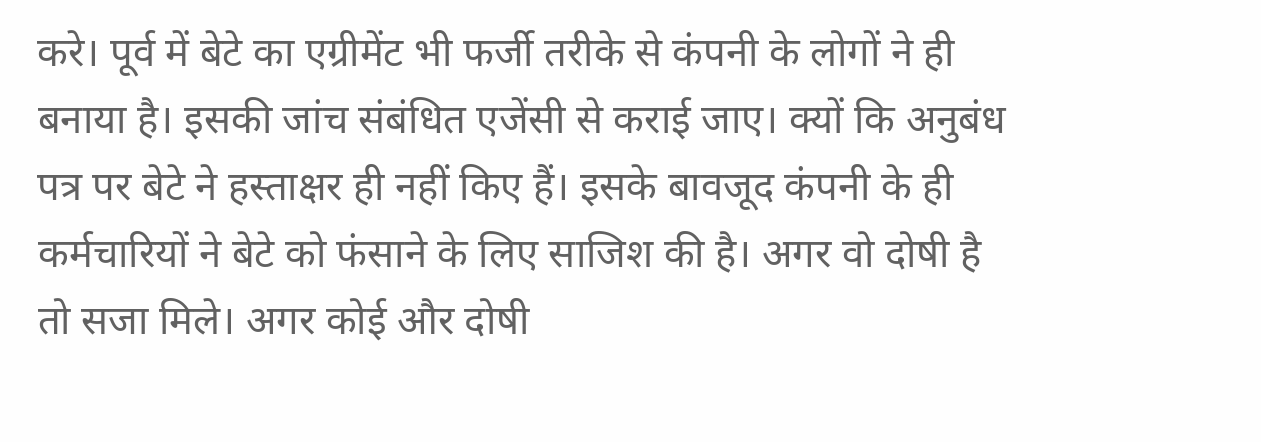करे। पूर्व में बेटे का एग्रीमेंट भी फर्जी तरीके से कंपनी के लोगों ने ही बनाया है। इसकी जांच संबंधित एजेंसी से कराई जाए। क्यों कि अनुबंध पत्र पर बेटे ने हस्ताक्षर ही नहीं किए हैं। इसके बावजूद कंपनी के ही कर्मचारियों ने बेटे को फंसाने के लिए साजिश की है। अगर वो दोषी है तो सजा मिले। अगर कोई और दोषी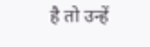है तो उन्हें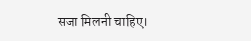सजा मिलनी चाहिए।